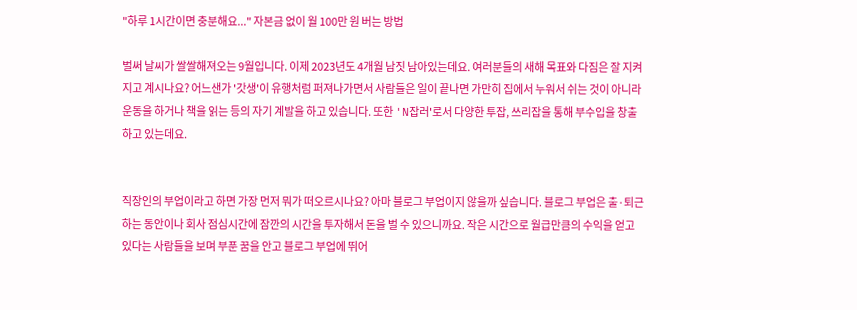"하루 1시간이면 충분해요..." 자본금 없이 월 100만 원 버는 방법

벌써 날씨가 쌀쌀해져오는 9월입니다. 이제 2023년도 4개월 남짓 남아있는데요. 여러분들의 새해 목표와 다짐은 잘 지켜지고 계시나요? 어느샌가 '갓생'이 유행처럼 퍼져나가면서 사람들은 일이 끝나면 가만히 집에서 누워서 쉬는 것이 아니라 운동을 하거나 책을 읽는 등의 자기 계발을 하고 있습니다. 또한 'N잡러'로서 다양한 투잡, 쓰리잡을 통해 부수입을 창출하고 있는데요.


직장인의 부업이라고 하면 가장 먼저 뭐가 떠오르시나요? 아마 블로그 부업이지 않을까 싶습니다. 블로그 부업은 출·퇴근하는 동안이나 회사 점심시간에 잠깐의 시간을 투자해서 돈을 벌 수 있으니까요. 작은 시간으로 월급만큼의 수익을 얻고 있다는 사람들을 보며 부푼 꿈을 안고 블로그 부업에 뛰어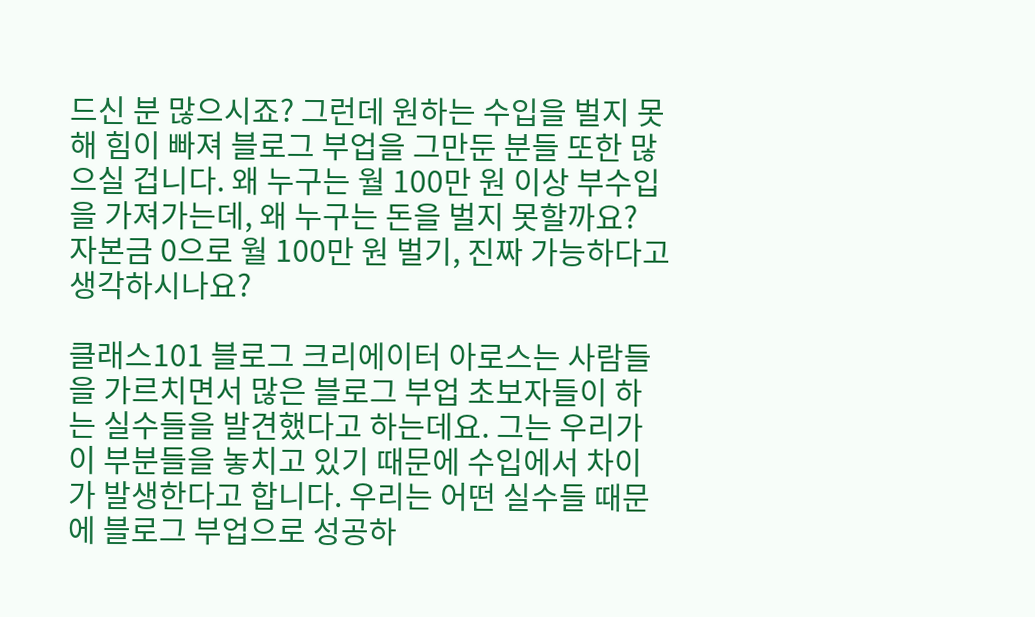드신 분 많으시죠? 그런데 원하는 수입을 벌지 못해 힘이 빠져 블로그 부업을 그만둔 분들 또한 많으실 겁니다. 왜 누구는 월 100만 원 이상 부수입을 가져가는데, 왜 누구는 돈을 벌지 못할까요? 자본금 0으로 월 100만 원 벌기, 진짜 가능하다고 생각하시나요?

클래스101 블로그 크리에이터 아로스는 사람들을 가르치면서 많은 블로그 부업 초보자들이 하는 실수들을 발견했다고 하는데요. 그는 우리가 이 부분들을 놓치고 있기 때문에 수입에서 차이가 발생한다고 합니다. 우리는 어떤 실수들 때문에 블로그 부업으로 성공하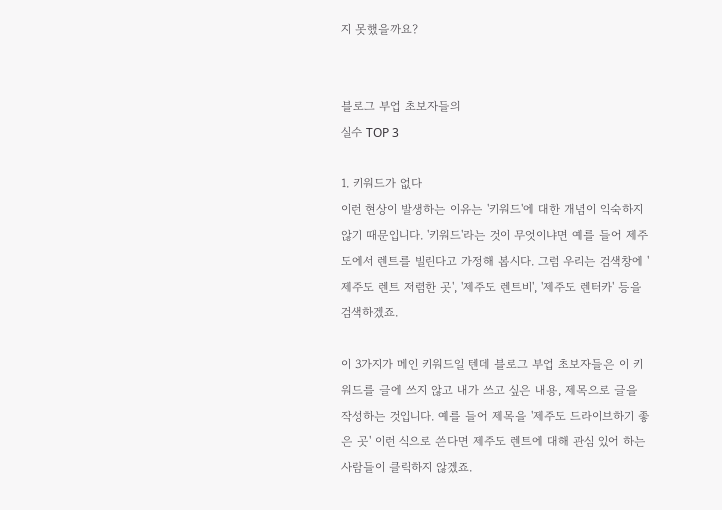지 못했을까요?


블로그 부업 초보자들의
실수 TOP 3

1. 키워드가 없다
이런 현상이 발생하는 이유는 '키워드'에 대한 개념이 익숙하지 않기 때문입니다. '키워드'라는 것이 무엇이냐면 예를 들어 제주도에서 렌트를 빌린다고 가정해 봅시다. 그럼 우리는 검색창에 '제주도 렌트 저렴한 곳', '제주도 렌트비', '제주도 렌터카' 등을 검색하겠죠.

이 3가지가 메인 키워드일 텐데 블로그 부업 초보자들은 이 키워드를 글에 쓰지 않고 내가 쓰고 싶은 내용, 제목으로 글을 작성하는 것입니다. 예를 들어 제목을 '제주도 드라이브하기 좋은 곳' 이런 식으로 쓴다면 제주도 렌트에 대해 관심 있어 하는 사람들이 클릭하지 않겠죠.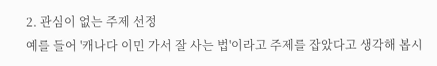2. 관심이 없는 주제 선정
예를 들어 '캐나다 이민 가서 잘 사는 법'이라고 주제를 잡았다고 생각해 봅시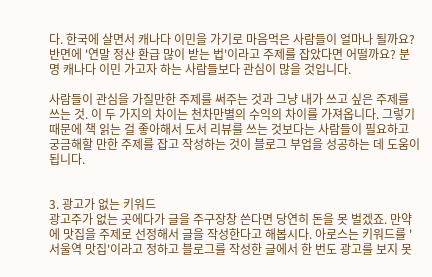다. 한국에 살면서 캐나다 이민을 가기로 마음먹은 사람들이 얼마나 될까요? 반면에 '연말 정산 환급 많이 받는 법'이라고 주제를 잡았다면 어떨까요? 분명 캐나다 이민 가고자 하는 사람들보다 관심이 많을 것입니다.

사람들이 관심을 가질만한 주제를 써주는 것과 그냥 내가 쓰고 싶은 주제를 쓰는 것. 이 두 가지의 차이는 천차만별의 수익의 차이를 가져옵니다. 그렇기 때문에 책 읽는 걸 좋아해서 도서 리뷰를 쓰는 것보다는 사람들이 필요하고 궁금해할 만한 주제를 잡고 작성하는 것이 블로그 부업을 성공하는 데 도움이 됩니다.


3. 광고가 없는 키워드
광고주가 없는 곳에다가 글을 주구장창 쓴다면 당연히 돈을 못 벌겠죠. 만약에 맛집을 주제로 선정해서 글을 작성한다고 해봅시다. 아로스는 키워드를 '서울역 맛집'이라고 정하고 블로그를 작성한 글에서 한 번도 광고를 보지 못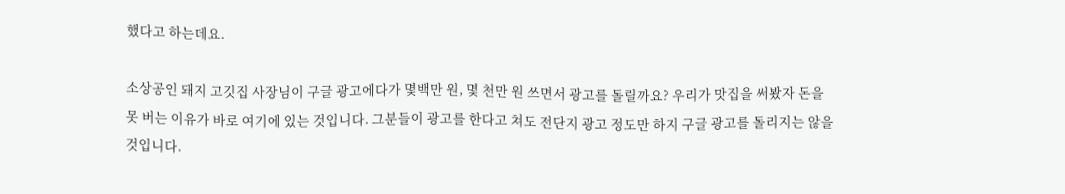했다고 하는데요.

소상공인 돼지 고깃집 사장님이 구글 광고에다가 몇백만 원, 몇 천만 원 쓰면서 광고를 돌릴까요? 우리가 맛집을 써봤자 돈을 못 버는 이유가 바로 여기에 있는 것입니다. 그분들이 광고를 한다고 쳐도 전단지 광고 정도만 하지 구글 광고를 돌리지는 않을 것입니다.